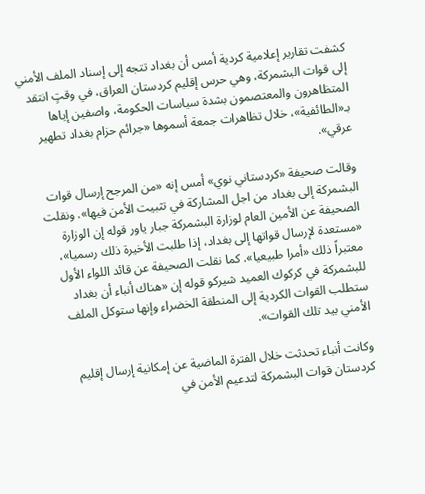كشفت تقارير إعلامية كردية أمس أن بغداد تتجه إلى إسناد الملف الأمني إلى قوات البشمركة، وهي حرس إقليم كردستان العراق، في وقتٍ انتقد المتظاهرون والمعتصمون بشدة سياسات الحكومة، واصفين إياها بـ«الطائفية»، خلال تظاهرات جمعة أسموها «جرائم حزام بغداد تطهير عرقي».

وقالت صحيفة «كردستاني نوي» أمس إنه «من المرجح إرسال قوات البشمركة إلى بغداد من اجل المشاركة في تثبيت الأمن فيها». ونقلت الصحيفة عن الأمين العام لوزارة البشمركة جبار ياور قوله إن الوزارة «مستعدة لإرسال قواتها إلى بغداد، إذا طلبت الأخيرة ذلك رسميا»، معتبراً ذلك «أمرا طبيعيا». كما نقلت الصحيفة عن قائد اللواء الأول للبشمركة في كركوك العميد شيركو قوله إن «هناك أنباء أن بغداد ستطلب القوات الكردية إلى المنطقة الخضراء وإنها ستوكل الملف الأمني بيد تلك القوات».

وكانت أنباء تحدثت خلال الفترة الماضية عن إمكانية إرسال إقليم كردستان قوات البشمركة لتدعيم الأمن في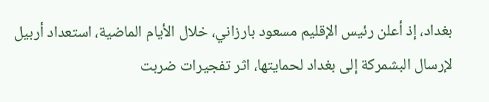بغداد، إذ أعلن رئيس الإقليم مسعود بارزاني، خلال الأيام الماضية، استعداد أربيل لإرسال البشمركة إلى بغداد لحمايتها، اثر تفجيرات ضربت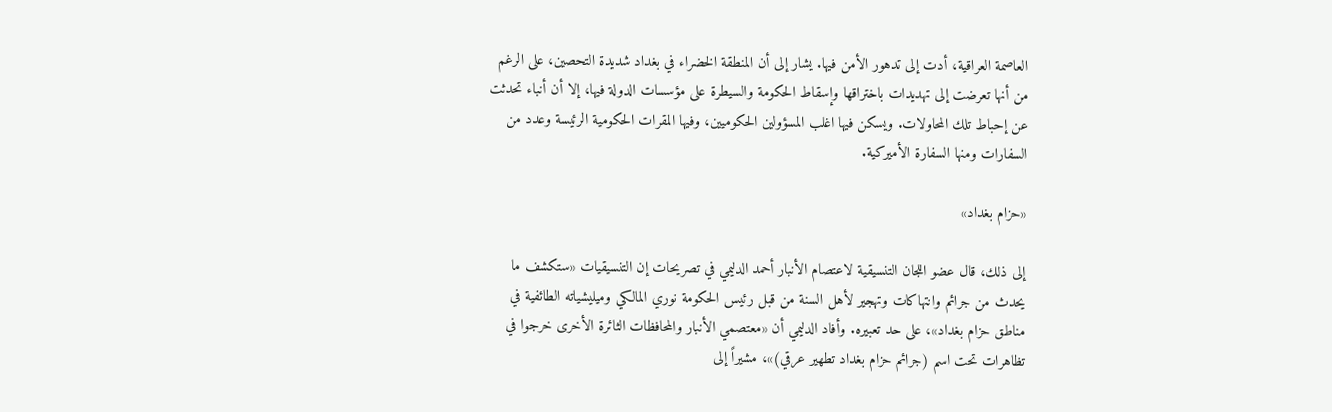العاصمة العراقية، أدت إلى تدهور الأمن فيها. يشار إلى أن المنطقة الخضراء في بغداد شديدة التحصين، على الرغم من أنها تعرضت إلى تهديدات باختراقها وإسقاط الحكومة والسيطرة على مؤسسات الدولة فيها، إلا أن أنباء تحدثت عن إحباط تلك المحاولات. ويسكن فيها اغلب المسؤولين الحكوميين، وفيها المقرات الحكومية الرئيسة وعدد من السفارات ومنها السفارة الأميركية.

«حزام بغداد»

إلى ذلك، قال عضو اللجان التنسيقية لاعتصام الأنبار أحمد الدليمي في تصريحات إن التنسيقيات «ستكشف ما يحدث من جرائم وانتهاكات وتهجير لأهل السنة من قبل رئيس الحكومة نوري المالكي وميليشياته الطائفية في مناطق حزام بغداد»، على حد تعبيره. وأفاد الدليمي أن «معتصمي الأنبار والمحافظات الثائرة الأخرى خرجوا في تظاهرات تحت اسم (جرائم حزام بغداد تطهير عرقي)»، مشيراً إلى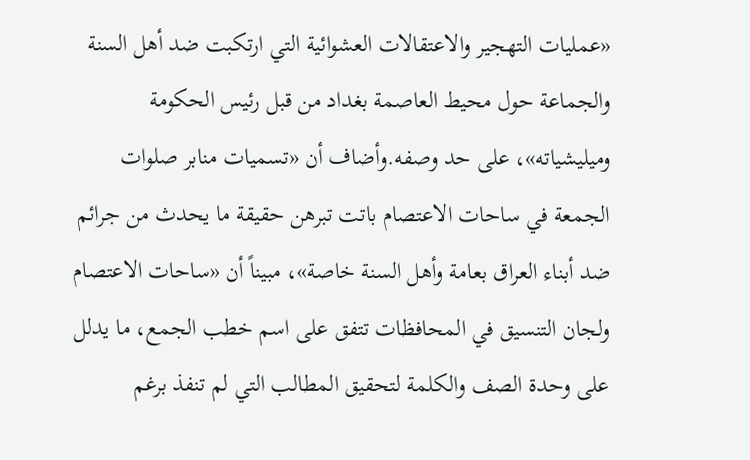«عمليات التهجير والاعتقالات العشوائية التي ارتكبت ضد أهل السنة والجماعة حول محيط العاصمة بغداد من قبل رئيس الحكومة وميليشياته»، على حد وصفه.وأضاف أن «تسميات منابر صلوات الجمعة في ساحات الاعتصام باتت تبرهن حقيقة ما يحدث من جرائم ضد أبناء العراق بعامة وأهل السنة خاصة»، مبيناً أن «ساحات الاعتصام ولجان التنسيق في المحافظات تتفق على اسم خطب الجمع، ما يدلل على وحدة الصف والكلمة لتحقيق المطالب التي لم تنفذ برغم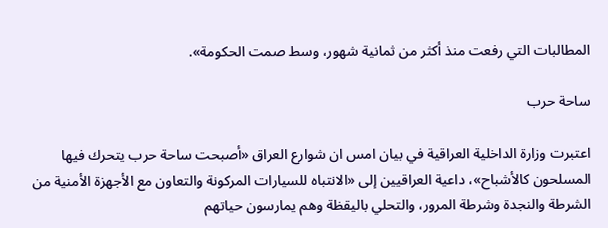المطالبات التي رفعت منذ أكثر من ثمانية شهور، وسط صمت الحكومة».

ساحة حرب

اعتبرت وزارة الداخلية العراقية في بيان امس ان شوارع العراق «أصبحت ساحة حرب يتحرك فيها المسلحون كالأشباح»، داعية العراقيين إلى «الانتباه للسيارات المركونة والتعاون مع الأجهزة الأمنية من الشرطة والنجدة وشرطة المرور، والتحلي باليقظة وهم يمارسون حياتهم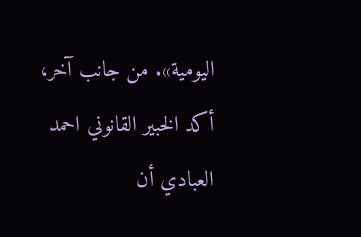اليومية». من جانب آخر، أكد الخبير القانوني احمد العبادي أن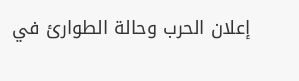إعلان الحرب وحالة الطوارئ في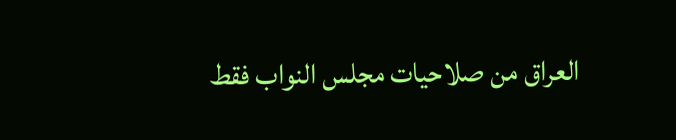العراق من صلاحيات مجلس النواب فقط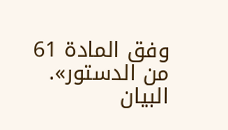وفق المادة 61 من الدستور». البيان